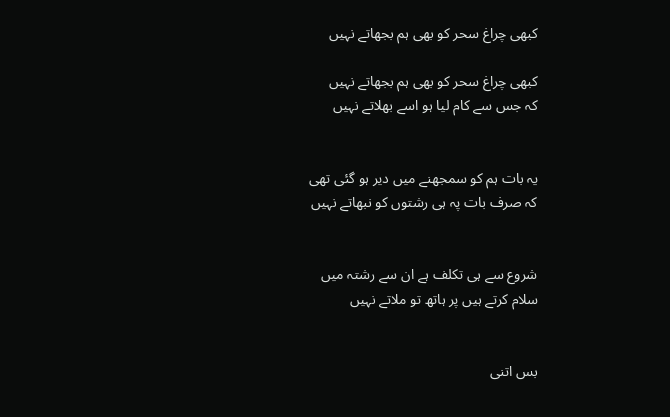کبھی چراغ سحر کو بھی ہم بجھاتے نہیں

کبھی چراغ سحر کو بھی ہم بجھاتے نہیں
کہ جس سے کام لیا ہو اسے بھلاتے نہیں


یہ بات ہم کو سمجھنے میں دیر ہو گئی تھی
کہ صرف بات پہ ہی رشتوں کو نبھاتے نہیں


شروع سے ہی تکلف ہے ان سے رشتہ میں
سلام کرتے ہیں پر ہاتھ تو ملاتے نہیں


بس اتنی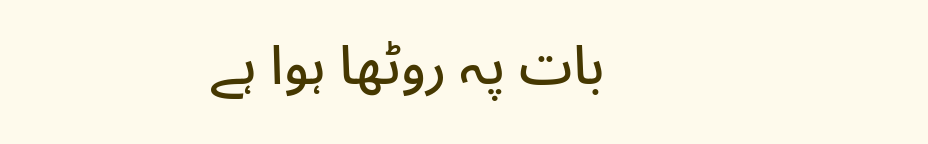بات پہ روٹھا ہوا ہے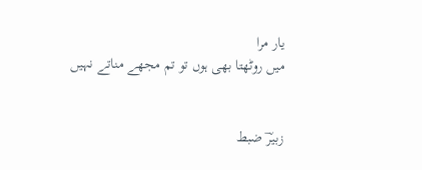یار مرا
میں روٹھتا بھی ہوں تو تم مجھے مناتے نہیں


زبیرؔ ضبط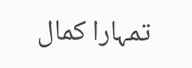تمہارا کمال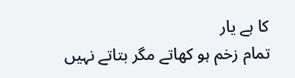کا ہے یار
تمام زخم ہو کھاتے مگر بتاتے نہیں